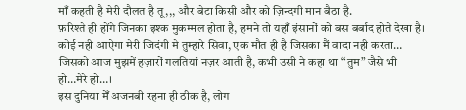माँ कहती है मेरी दौलत है तू,,, और बेटा किसी और को ज़िन्दगी मान बैठा है.
फ़रिश्ते ही होंगे जिनका इश्क मुकम्मल होता है, हमने तो यहाँ इंसानों को बस बर्बाद होते देखा है।
कोई नही आऐगा मेरी जिदंगी मे तुम्हारे सिवा, एक मौत ही है जिसका मैं वादा नही करता…
जिसको आज मुझमें हज़ारों गलतियां नज़र आती है, कभी उसी ने कहा था “तुम” जैसे भी हो…मेरे हो…।
इस दुनिया मेँ अजनबी रहना ही ठीक है, लोग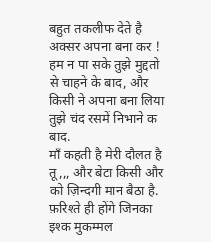बहुत तकलीफ देते है अक्सर अपना बना कर !
हम न पा सके तुझे मुद्दतो से चाहने के बाद, और किसी ने अपना बना लिया तुझे चंद रसमें निभाने क बाद.
माँ कहती है मेरी दौलत है तू,,, और बेटा किसी और को ज़िन्दगी मान बैठा है.
फ़रिश्ते ही होंगे जिनका इश्क मुकम्मल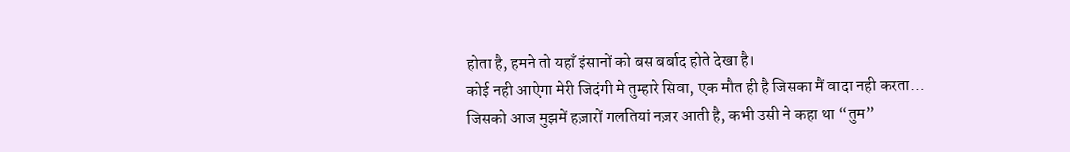होता है, हमने तो यहाँ इंसानों को बस बर्बाद होते देखा है।
कोई नही आऐगा मेरी जिदंगी मे तुम्हारे सिवा, एक मौत ही है जिसका मैं वादा नही करता…
जिसको आज मुझमें हज़ारों गलतियां नज़र आती है, कभी उसी ने कहा था “तुम”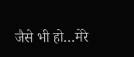जैसे भी हो…मेरे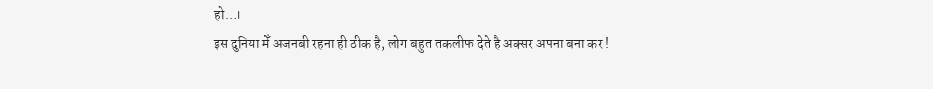हो…।
इस दुनिया मेँ अजनबी रहना ही ठीक है, लोग बहुत तकलीफ देते है अक्सर अपना बना कर !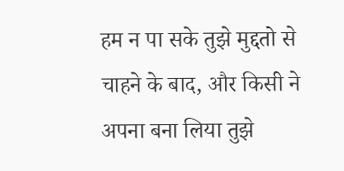हम न पा सके तुझे मुद्दतो से चाहने के बाद, और किसी ने अपना बना लिया तुझे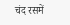चंद रसमें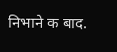निभाने क बाद.